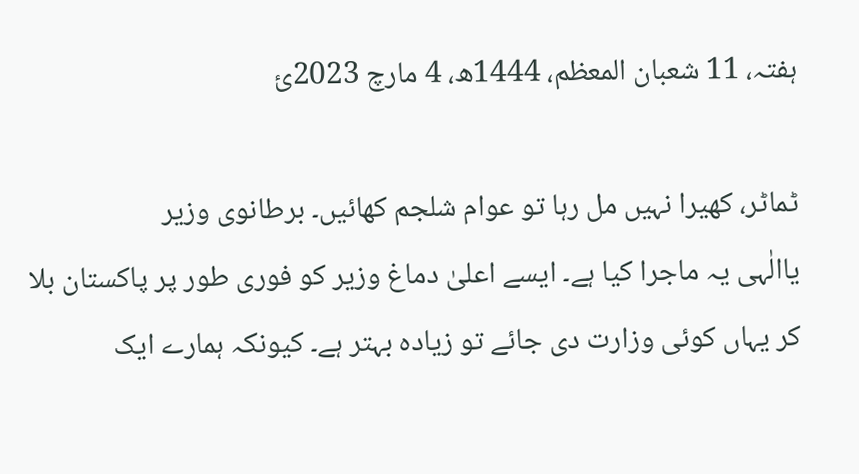ہفتہ، 11 شعبان المعظم، 1444ھ، 4 مارچ 2023ئ

ٹماٹر، کھیرا نہیں مل رہا تو عوام شلجم کھائیں۔ برطانوی وزیر
یاالٰہی یہ ماجرا کیا ہے۔ ایسے اعلیٰ دماغ وزیر کو فوری طور پر پاکستان بلا کر یہاں کوئی وزارت دی جائے تو زیادہ بہتر ہے۔ کیونکہ ہمارے ایک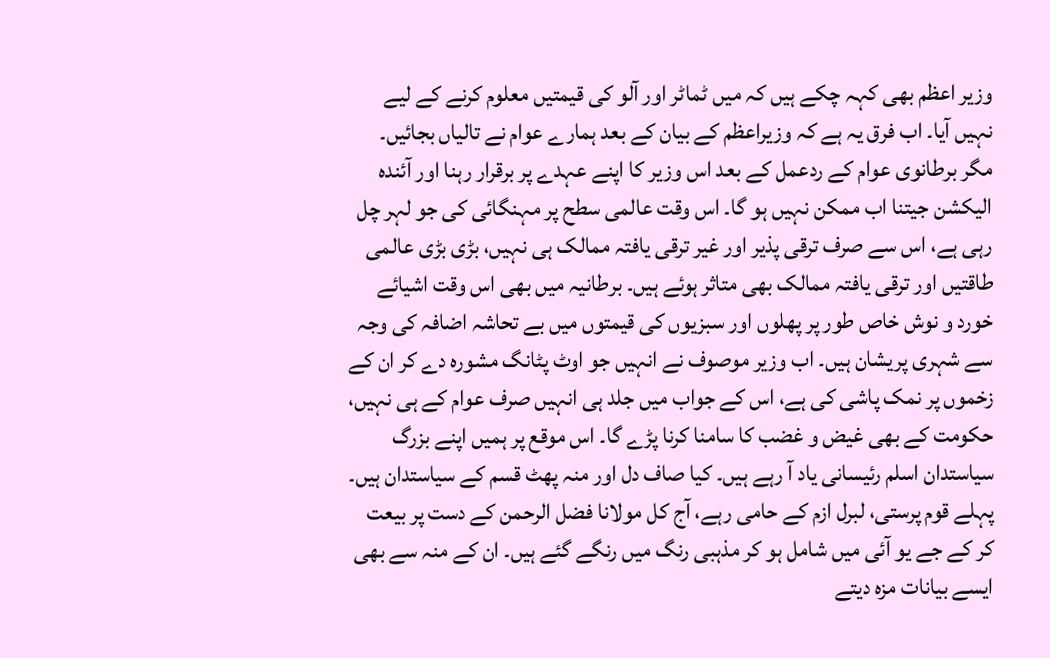وزیر اعظم بھی کہہ چکے ہیں کہ میں ٹماٹر اور آلو کی قیمتیں معلوم کرنے کے لیے نہیں آیا۔ اب فرق یہ ہے کہ وزیراعظم کے بیان کے بعد ہمارے عوام نے تالیاں بجائیں۔ مگر برطانوی عوام کے ردعمل کے بعد اس وزیر کا اپنے عہدے پر برقرار رہنا اور آئندہ الیکشن جیتنا اب ممکن نہیں ہو گا۔ اس وقت عالمی سطح پر مہنگائی کی جو لہر چل رہی ہے، اس سے صرف ترقی پذیر اور غیر ترقی یافتہ ممالک ہی نہیں، بڑی بڑی عالمی طاقتیں اور ترقی یافتہ ممالک بھی متاثر ہوئے ہیں۔ برطانیہ میں بھی اس وقت اشیائے خورد و نوش خاص طور پر پھلوں اور سبزیوں کی قیمتوں میں بے تحاشہ اضافہ کی وجہ سے شہری پریشان ہیں۔ اب وزیر موصوف نے انہیں جو اوٹ پٹانگ مشورہ دے کر ان کے زخموں پر نمک پاشی کی ہے، اس کے جواب میں جلد ہی انہیں صرف عوام کے ہی نہیں، حکومت کے بھی غیض و غضب کا سامنا کرنا پڑے گا۔ اس موقع پر ہمیں اپنے بزرگ سیاستدان اسلم رئیسانی یاد آ رہے ہیں۔ کیا صاف دل اور منہ پھٹ قسم کے سیاستدان ہیں۔ پہلے قوم پرستی، لبرل ازم کے حامی رہے، آج کل مولانا فضل الرحمن کے دست پر بیعت کر کے جے یو آئی میں شامل ہو کر مذہبی رنگ میں رنگے گئے ہیں۔ ان کے منہ سے بھی ایسے بیانات مزہ دیتے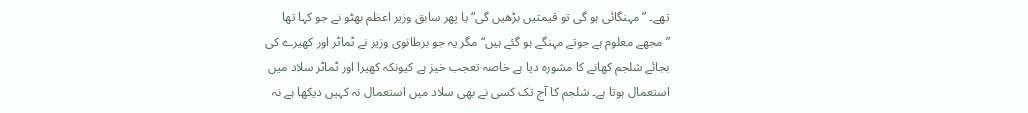تھے۔ ”مہنگائی ہو گی تو قیمتیں بڑھیں گی“ یا پھر سابق وزیر اعظم بھٹو نے جو کہا تھا ”مجھے معلوم ہے جوتے مہنگے ہو گئے ہیں“ مگر یہ جو برطانوی وزیر نے ٹماٹر اور کھیرے کی بجائے شلجم کھانے کا مشورہ دیا ہے خاصہ تعجب خیز ہے کیونکہ کھیرا اور ٹماٹر سلاد میں استعمال ہوتا ہے۔ شلجم کا آج تک کسی نے بھی سلاد میں استعمال نہ کہیں دیکھا ہے نہ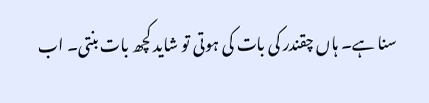سنا ہے۔ ہاں چقندر کی بات کی ہوتی تو شاید کچھ بات بنتی۔ اب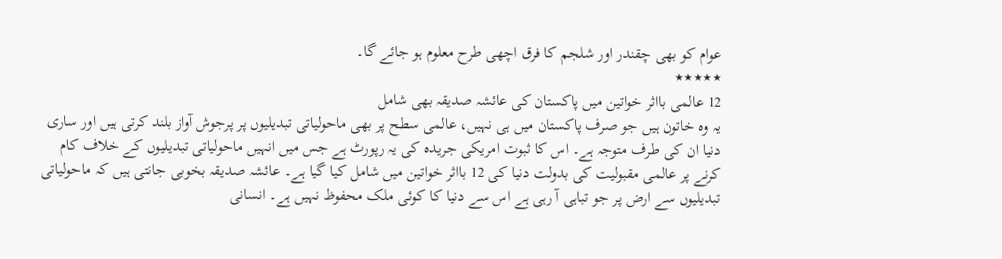عوام کو بھی چقندر اور شلجم کا فرق اچھی طرح معلوم ہو جائے گا۔
٭٭٭٭٭
12 عالمی بااثر خواتین میں پاکستان کی عائشہ صدیقہ بھی شامل
یہ وہ خاتون ہیں جو صرف پاکستان میں ہی نہیں، عالمی سطح پر بھی ماحولیاتی تبدیلیوں پر پرجوش آواز بلند کرتی ہیں اور ساری دنیا ان کی طرف متوجہ ہے۔ اس کا ثبوت امریکی جریدہ کی یہ رپورٹ ہے جس میں انہیں ماحولیاتی تبدیلیوں کے خلاف کام کرنے پر عالمی مقبولیت کی بدولت دنیا کی 12 بااثر خواتین میں شامل کیا گیا ہے۔ عائشہ صدیقہ بخوبی جانتی ہیں کہ ماحولیاتی تبدیلیوں سے ارض پر جو تباہی آ رہی ہے اس سے دنیا کا کوئی ملک محفوظ نہیں ہے۔ انسانی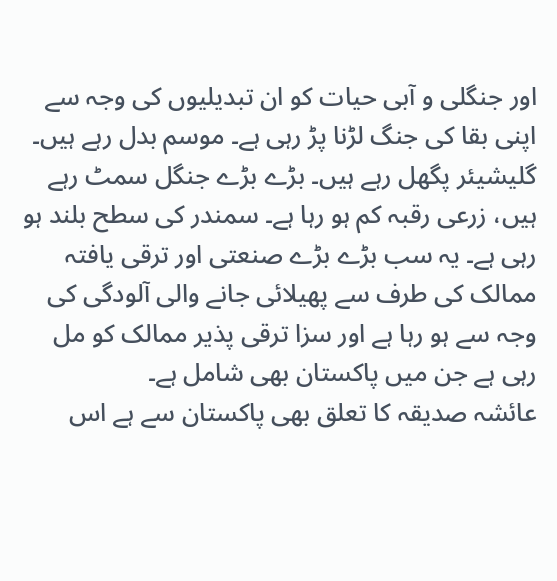اور جنگلی و آبی حیات کو ان تبدیلیوں کی وجہ سے اپنی بقا کی جنگ لڑنا پڑ رہی ہے۔ موسم بدل رہے ہیں۔ گلیشیئر پگھل رہے ہیں۔ بڑے بڑے جنگل سمٹ رہے ہیں، زرعی رقبہ کم ہو رہا ہے۔ سمندر کی سطح بلند ہو رہی ہے۔ یہ سب بڑے بڑے صنعتی اور ترقی یافتہ ممالک کی طرف سے پھیلائی جانے والی آلودگی کی وجہ سے ہو رہا ہے اور سزا ترقی پذیر ممالک کو مل رہی ہے جن میں پاکستان بھی شامل ہے۔
عائشہ صدیقہ کا تعلق بھی پاکستان سے ہے اس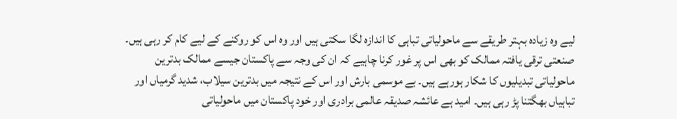لیے وہ زیادہ بہتر طریقے سے ماحولیاتی تباہی کا اندازہ لگا سکتی ہیں اور وہ اس کو روکنے کے لیے کام کر رہی ہیں۔ صنعتی ترقی یافتہ ممالک کو بھی اس پر غور کرنا چاہیے کہ ان کی وجہ سے پاکستان جیسے ممالک بدترین ماحولیاتی تبدیلیوں کا شکار ہورہے ہیں۔ بے موسمی بارش اور اس کے نتیجہ میں بدترین سیلاب، شدید گرمیاں اور تباہیاں بھگتنا پڑ رہی ہیں۔ امید ہے عائشہ صدیقہ عالمی برادری اور خود پاکستان میں ماحولیاتی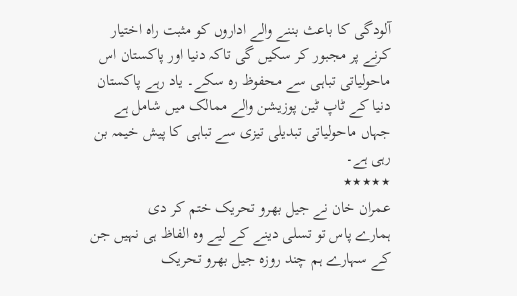آلودگی کا باعث بننے والے اداروں کو مثبت راہ اختیار کرنے پر مجبور کر سکیں گی تاکہ دنیا اور پاکستان اس ماحولیاتی تباہی سے محفوظ رہ سکے۔ یاد رہے پاکستان دنیا کے ٹاپ ٹین پوزیشن والے ممالک میں شامل ہے جہاں ماحولیاتی تبدیلی تیزی سے تباہی کا پیش خیمہ بن رہی ہے۔
٭٭٭٭٭
عمران خان نے جیل بھرو تحریک ختم کر دی
ہمارے پاس تو تسلی دینے کے لیے وہ الفاظ ہی نہیں جن کے سہارے ہم چند روزہ جیل بھرو تحریک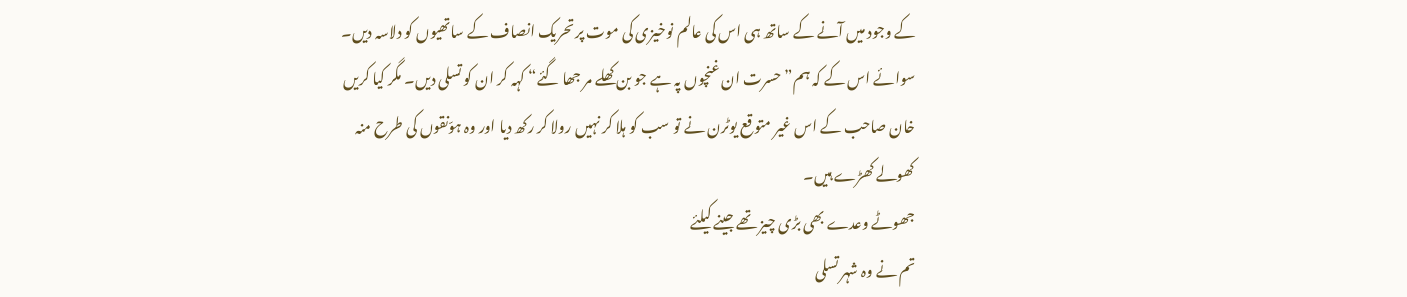کے وجود میں آنے کے ساتھ ہی اس کی عالم نوخیزی کی موت پر تحریک انصاف کے ساتھیوں کو دلاسہ دیں۔ سوائے اس کے کہ ہم” حسرت ان غنچوں پہ ہے جو بن کھلے مر جھا گئے“ کہہ کر ان کو تسلی دیں۔ مگر کیا کریں خان صاحب کے اس غیر متوقع یوٹرن نے تو سب کو ہلا کر نہیں رولا کر رکھ دیا اور وہ ہوّنقوں کی طرح منہ کھولے کھڑے ہیں۔
جھوٹے وعدے بھی بڑی چیز تھے جینے کیلئے
تم نے وہ شہر تسلی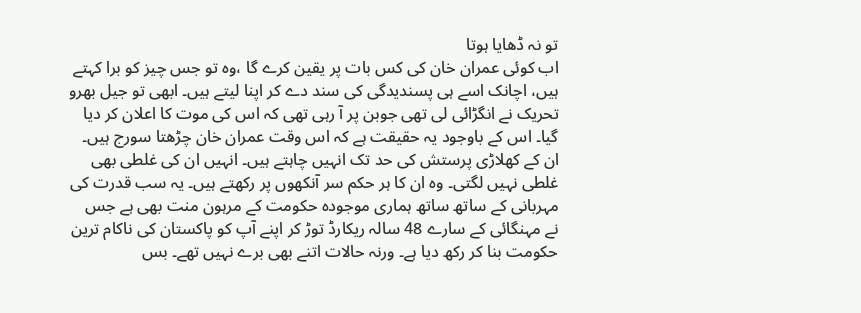تو نہ ڈھایا ہوتا
اب کوئی عمران خان کی کس بات پر یقین کرے گا ،وہ تو جس چیز کو برا کہتے ہیں، اچانک اسے ہی پسندیدگی کی سند دے کر اپنا لیتے ہیں۔ ابھی تو جیل بھرو تحریک نے انگڑائی لی تھی جوبن پر آ رہی تھی کہ اس کی موت کا اعلان کر دیا گیا۔ اس کے باوجود یہ حقیقت ہے کہ اس وقت عمران خان چڑھتا سورج ہیں۔ ان کے کھلاڑی پرستش کی حد تک انہیں چاہتے ہیں۔ انہیں ان کی غلطی بھی غلطی نہیں لگتی۔ وہ ان کا ہر حکم سر آنکھوں پر رکھتے ہیں۔ یہ سب قدرت کی مہربانی کے ساتھ ساتھ ہماری موجودہ حکومت کے مرہون منت بھی ہے جس نے مہنگائی کے سارے 48 سالہ ریکارڈ توڑ کر اپنے آپ کو پاکستان کی ناکام ترین حکومت بنا کر رکھ دیا ہے۔ ورنہ حالات اتنے بھی برے نہیں تھے۔ بس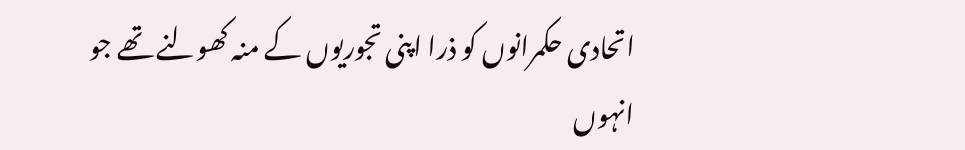اتحادی حکمرانوں کو ذرا اپنی تجوریوں کے منہ کھولنے تھے جو انہوں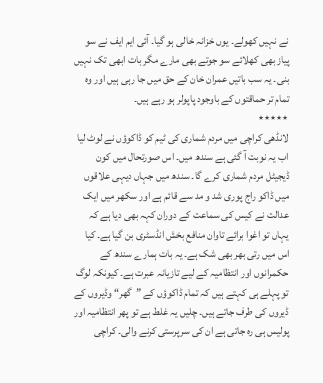نے نہیں کھولے۔ یوں خزانہ خالی ہو گیا۔ آئی ایم ایف نے سو پیاز بھی کھلائے سو جوتے بھی مارے مگر بات ابھی تک نہیں بنی۔ یہ سب باتیں عمران خان کے حق میں جا رہی ہیں اور وہ تمام تر حماقتوں کے باوجود پاپولر ہو رہے ہیں۔
٭٭٭٭٭
لانڈھی کراچی میں مردم شماری کی ٹیم کو ڈاکوؤں نے لوٹ لیا
اب یہ نوبت آ گئی ہے سندھ میں۔ اس صورتحال میں کون ڈیجیٹل مردم شماری کرے گا۔ سندھ میں جہاں دیہی علاقوں میں ڈاکو راج پوری شد و مد سے قائم ہے اور سکھر میں ایک عدالت نے کیس کی سماعت کے دوران کہہ بھی دیا ہے کہ یہاں تو اغوا برائے تاوان منافع بخش انڈسٹری بن گیا ہے۔ کیا اس میں رتی بھر بھی شک ہے۔ یہ بات ہمارے سندھ کے حکمرانوں اور انتظامیہ کے لیے تازیانہ عبرت ہے۔ کیونکہ لوگ تو پہلے ہی کہتے ہیں کہ تمام ڈاکوؤں کے ”گھر“ وڈیروں کے ڈیروں کی طرف جاتے ہیں۔ چلیں یہ غلط ہے تو پھر انتظامیہ اور پولیس ہی رہ جاتی ہے ان کی سرپرستی کرنے والی۔ کراچی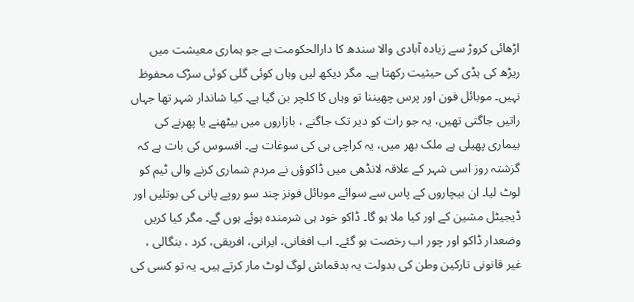اڑھائی کروڑ سے زیادہ آبادی والا سندھ کا دارالحکومت ہے جو ہماری معیشت میں ریڑھ کی ہڈی کی حیثیت رکھتا ہے۔ مگر دیکھ لیں وہاں کوئی گلی کوئی سڑک محفوظ نہیں۔ موبائل فون اور پرس چھیننا تو وہاں کا کلچر بن گیا ہے۔ کیا شاندار شہر تھا جہاں راتیں جاگتی تھیں، یہ جو رات کو دیر تک جاگنے ، بازاروں میں بیٹھنے یا پھرنے کی بیماری پھیلی ہے ملک بھر میں، یہ کراچی ہی کی سوغات ہے۔ افسوس کی بات ہے کہ گزشتہ روز اسی شہر کے علاقہ لانڈھی میں ڈاکوؤں نے مردم شماری کرنے والی ٹیم کو لوٹ لیا۔ ان بیچاروں کے پاس سے سوائے موبائل فونز چند سو روپے پانی کی بوتلیں اور ڈیجیٹل مشین کے اور کیا ملا ہو گا۔ ڈاکو خود ہی شرمندہ ہوئے ہوں گے۔ مگر کیا کریں وضعدار ڈاکو اور چور اب رخصت ہو گئے۔ اب افغانی، ایرانی، افریقی، کرد ، بنگالی ، غیر قانونی تارکین وطن کی بدولت یہ بدقماش لوگ لوٹ مار کرتے ہیں۔ یہ تو کسی کی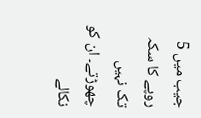جیب میں 5 روپے کا سکہ تک نہیں چھوڑتے۔ ان کو نکالے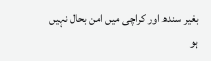بغیر سندھ اور کراچی میں امن بحال نہیں ہو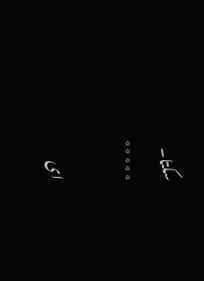سکتا۔
٭٭٭٭٭

ای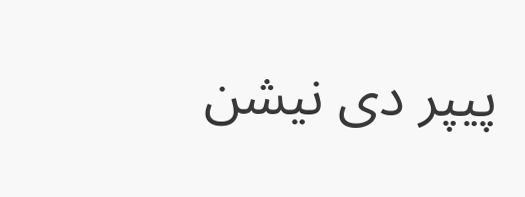پیپر دی نیشن